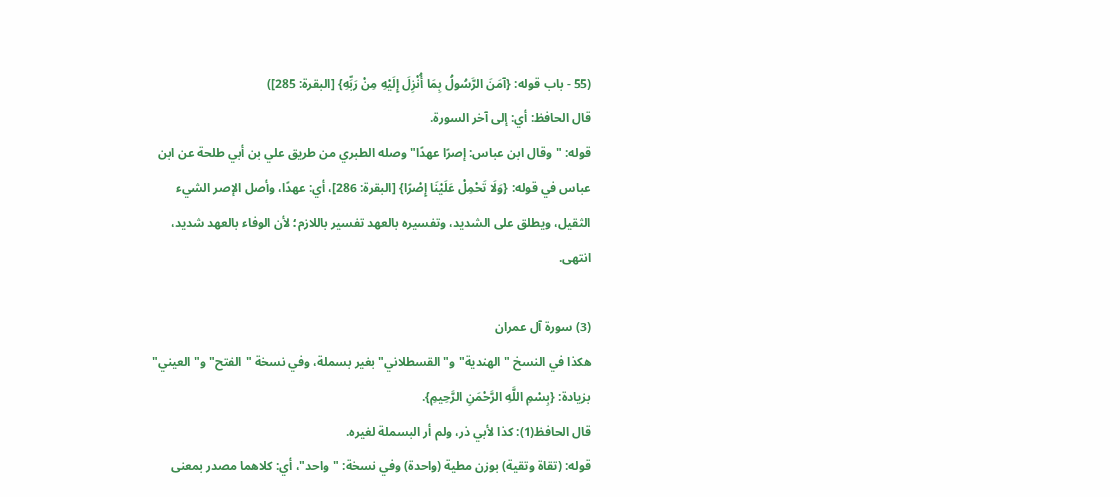(55 - باب قوله: {آمَنَ الرَّسُولُ بِمَا أُنْزِلَ إِلَيْهِ مِنْ رَبِّهِ} [البقرة: 285])
قال الحافظ: أي: إلى آخر السورة.
قوله: "وقال ابن عباس: إصرًا عهدًا" وصله الطبري من طريق علي بن أبي طلحة عن ابن عباس في قوله: {وَلَا تَحْمِلْ عَلَيْنَا إِصْرًا} [البقرة: 286]، أي: عهدًا، وأصل الإصر الشيء الثقيل، ويطلق على الشديد، وتفسيره بالعهد تفسير باللازم؛ لأن الوفاء بالعهد شديد، انتهى.

(3) سورة آل عمران
هكذا في النسخ "الهندية" و"القسطلاني" بغير بسملة، وفي نسخة "الفتح" و"العيني" بزيادة: {بِسْمِ اللَّهِ الرَّحْمَنِ الرَّحِيمِ}.
قال الحافظ(1): كذا لأبي ذر، ولم أر البسملة لغيره.
قوله: (تقاة وتقية) بوزن مطية (واحدة) وفي نسخة: "واحد"، أي: كلاهما مصدر بمعنى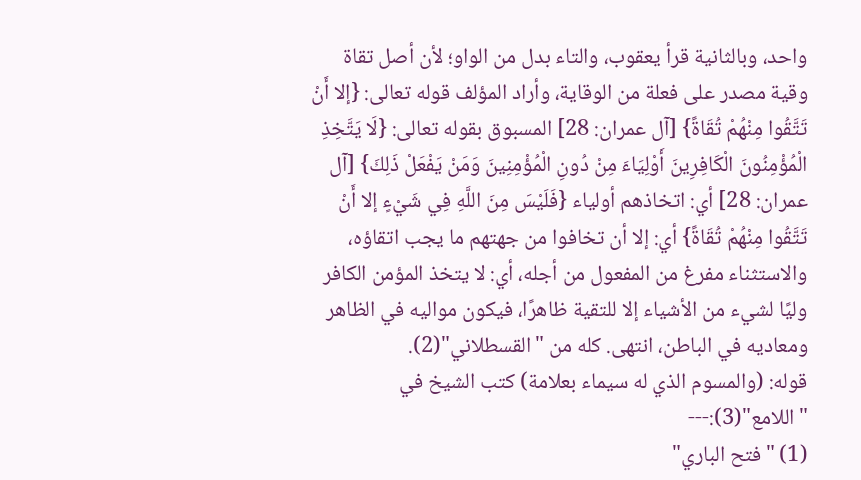واحد، وبالثانية قرأ يعقوب، والتاء بدل من الواو؛ لأن أصل تقاة وقية مصدر على فعلة من الوقاية، وأراد المؤلف قوله تعالى: {إلا أَنْ تَتَّقُوا مِنْهُمْ تُقَاةً} [آل عمران: 28] المسبوق بقوله تعالى: {لَا يَتَّخِذِ الْمُؤْمِنُونَ الْكَافِرِينَ أَوْلِيَاءَ مِنْ دُونِ الْمُؤْمِنِينَ وَمَنْ يَفْعَلْ ذَلِكَ} [آل عمران: 28] أي: اتخاذهم أولياء {فَلَيْسَ مِنَ اللَّهِ فِي شَيْءٍ إلا أَنْ تَتَّقُوا مِنْهُمْ تُقَاةً} أي: إلا أن تخافوا من جهتهم ما يجب اتقاؤه، والاستثناء مفرغ من المفعول من أجله، أي: لا يتخذ المؤمن الكافر وليًا لشيء من الأشياء إلا للتقية ظاهرًا، فيكون مواليه في الظاهر ومعاديه في الباطن، انتهى. كله من "القسطلاني"(2).
قوله: (والمسوم الذي له سيماء بعلامة) كتب الشيخ في "اللامع"(3):---
(1) "فتح الباري"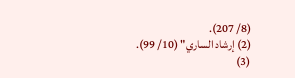(8/ 207).
(2) إرشاد الساري" (10/ 99).
(3)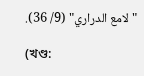"لامع الدراري" (9/ 36).

(খণ্ড: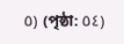٥) (পৃষ্ঠা: ٥٤)